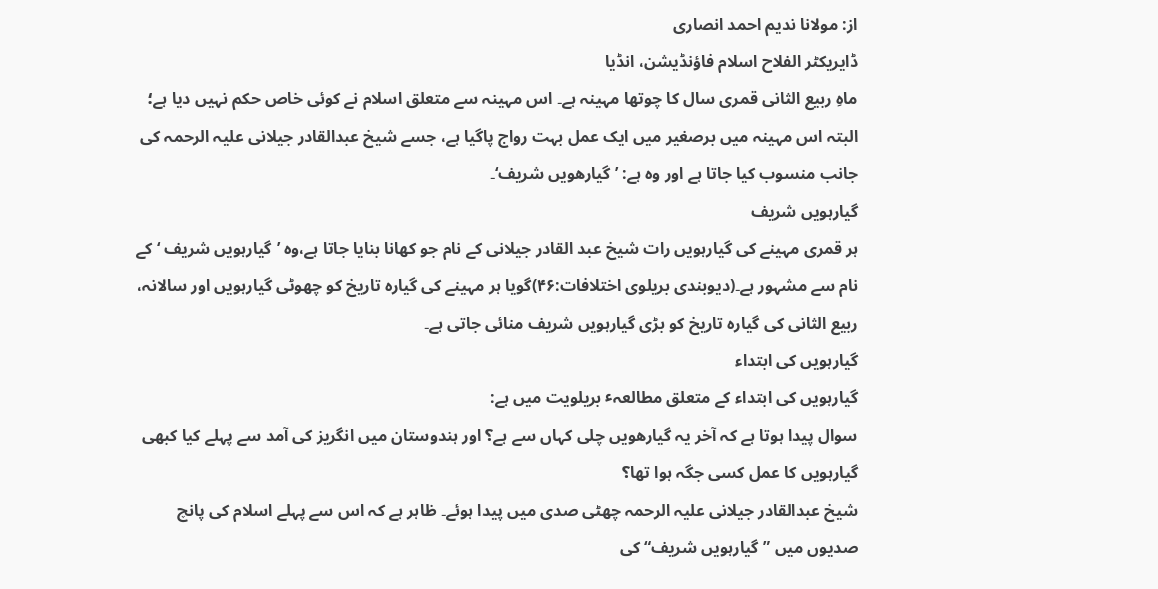از: مولانا ندیم احمد انصاری
ڈایریکٹر الفلاح اسلام فاؤنڈیشن، انڈیا
ماہِ ربیع الثانی قمری سال کا چوتھا مہینہ ہے۔ اس مہینہ سے متعلق اسلام نے کوئی خاص حکم نہیں دیا ہے؛ البتہ اس مہینہ میں برصغیر میں ایک عمل بہت رواج پاگیا ہے، جسے شیخ عبدالقادر جیلانی علیہ الرحمہ کی جانب منسوب کیا جاتا ہے اور وہ ہے: ’گیارھویں شریف‘۔
گیارہویں شریف
ہر قمری مہینے کی گیارہویں رات شیخ عبد القادر جیلانی کے نام جو کھانا بنایا جاتا ہے،وہ ’گیارہویں شریف ‘کے نام سے مشہور ہے۔(دیوبندی بریلوی اختلافات:۴۶)گویا ہر مہینے کی گیارہ تاریخ کو چھوٹی گیارہویں اور سالانہ، ربیع الثانی کی گیارہ تاریخ کو بڑی گیارہویں شریف منائی جاتی ہے۔
گیارہویں کی ابتداء
گیارہویں کی ابتداء کے متعلق مطالعہٴ بریلویت میں ہے:
سوال پیدا ہوتا ہے کہ آخر یہ گیارھویں چلی کہاں سے ہے؟ اور ہندوستان میں انگریز کی آمد سے پہلے کیا کبھی گیارہویں کا عمل کسی جگہ ہوا تھا؟
شیخ عبدالقادر جیلانی علیہ الرحمہ چھٹی صدی میں پیدا ہوئے۔ ظاہر ہے کہ اس سے پہلے اسلام کی پانچ صدیوں میں ”گیارہویں شریف“ کی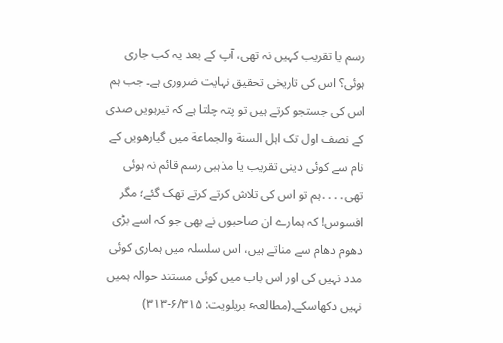رسم یا تقریب کہیں نہ تھی، آپ کے بعد یہ کب جاری ہوئی؟ اس کی تاریخی تحقیق نہایت ضروری ہے۔ جب ہم اس کی جستجو کرتے ہیں تو پتہ چلتا ہے کہ تیرہویں صدی کے نصف اول تک اہل السنة والجماعة میں گیارھویں کے نام سے کوئی دینی تقریب یا مذہبی رسم قائم نہ ہوئی تھی․․․․ہم تو اس کی تلاش کرتے کرتے تھک گئے؛ مگر افسوس! کہ ہمارے ان صاحبوں نے بھی جو کہ اسے بڑی دھوم دھام سے مناتے ہیں، اس سلسلہ میں ہماری کوئی مدد نہیں کی اور اس باب میں کوئی مستند حوالہ ہمیں نہیں دکھاسکے۔(مطالعہٴ بریلویت: ۶/۳۱۵-۳۱۳)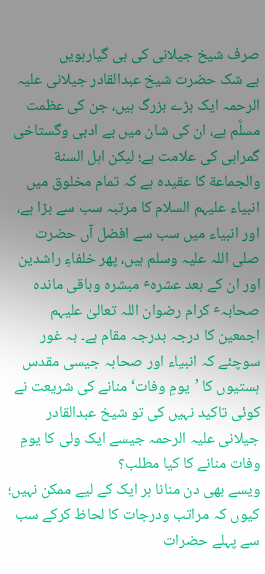صرف شیخ جیلانی کی ہی گیارہویں
بے شک حضرت شیخ عبدالقادر جیلانی علیہ الرحمہ ایک بڑے بزرگ ہیں، جن کی عظمت مسلَّم ہے، ان کی شان میں بے ادبی وگستاخی گمراہی کی علامت ہے؛ لیکن اہل السنة والجماعة کا عقیدہ ہے کہ تمام مخلوق میں انبیاء علیہم السلام کا مرتبہ سب سے بڑا ہے، اور انبیاء میں سب سے افضل آں حضرت صلی اللہ علیہ وسلم ہیں، پھر خلفاءِ راشدین اور ان کے بعد عشرہٴ مبشرہ وباقی ماندہ صحابہٴ کرام رضوان اللہ تعالیٰ علیہم اجمعین کا درجہ بدرجہ مقام ہے۔ بہ غور سوچئے کہ انبیاء اور صحابہ جیسی مقدس ہستیوں کا ’یومِ وفات‘ منانے کی شریعت نے کوئی تاکید نہیں کی تو شیخ عبدالقادر جیلانی علیہ الرحمہ جیسے ایک ولی کا یومِ وفات منانے کا کیا مطلب؟
ویسے بھی دن منانا ہر ایک کے لیے ممکن نہیں؛ کیوں کہ مراتب ودرجات کا لحاظ کرکے سب سے پہلے حضرات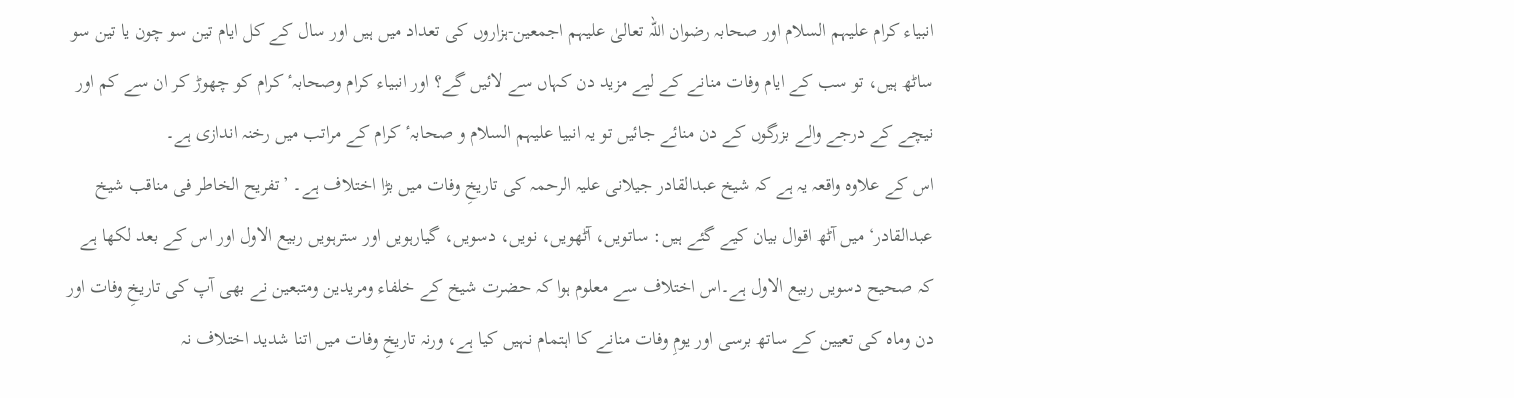انبیاء کرام علیہم السلام اور صحابہ رضوان اللہ تعالیٰ علیہم اجمعین-ہزاروں کی تعداد میں ہیں اور سال کے کل ایام تین سو چون یا تین سو ساٹھ ہیں، تو سب کے ایام وفات منانے کے لیے مزید دن کہاں سے لائیں گے؟ اور انبیاء کرام وصحابہٴ کرام کو چھوڑ کر ان سے کم اور نیچے کے درجے والے بزرگوں کے دن منائے جائیں تو یہ انبیا علیہم السلام و صحابہٴ کرام کے مراتب میں رخنہ اندازی ہے۔
اس کے علاوہ واقعہ یہ ہے کہ شیخ عبدالقادر جیلانی علیہ الرحمہ کی تاریخِ وفات میں بڑا اختلاف ہے۔ ’تفریح الخاطر فی مناقب شیخ عبدالقادر‘ میں آٹھ اقوال بیان کیے گئے ہیں: ساتویں، آٹھویں، نویں، دسویں، گیارہویں اور سترہویں ربیع الاول اور اس کے بعد لکھا ہے کہ صحیح دسویں ربیع الاول ہے۔اس اختلاف سے معلوم ہوا کہ حضرت شیخ کے خلفاء ومریدین ومتبعین نے بھی آپ کی تاریخِ وفات اور دن وماہ کی تعیین کے ساتھ برسی اور یومِ وفات منانے کا اہتمام نہیں کیا ہے، ورنہ تاریخِ وفات میں اتنا شدید اختلاف نہ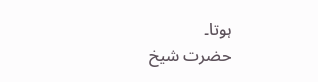ہوتا۔
حضرت شیخ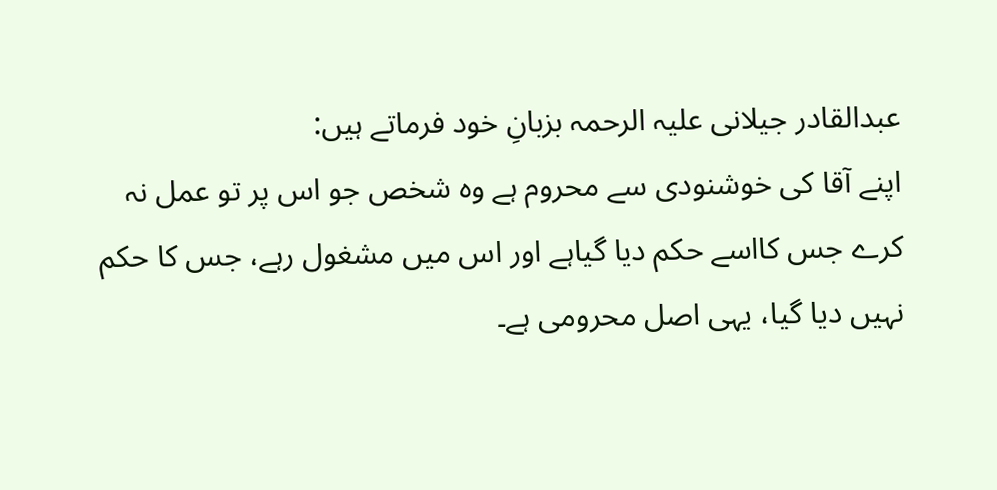عبدالقادر جیلانی علیہ الرحمہ بزبانِ خود فرماتے ہیں:
اپنے آقا کی خوشنودی سے محروم ہے وہ شخص جو اس پر تو عمل نہ کرے جس کااسے حکم دیا گیاہے اور اس میں مشغول رہے، جس کا حکم نہیں دیا گیا، یہی اصل محرومی ہے۔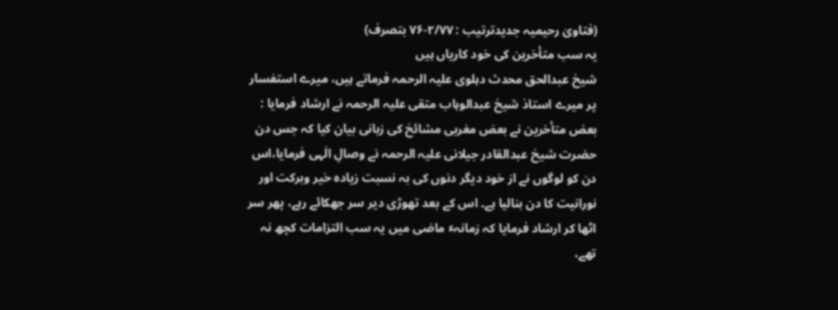(فتاویٰ رحیمیہ جدیدترتیب : ۲/۷۷-۷۶ بتصرف)
یہ سب متأخرین کی خود کاریاں ہیں
شیخ عبدالحق محدث دہلوی علیہ الرحمہ فرماتے ہیں، میرے استفسار پر میرے استاذ شیخ عبدالوہاب متقی علیہ الرحمہ نے ارشاد فرمایا :
بعض متأخرین نے بعض مغربی مشائخ کی زبانی بیان کیا کہ جس دن حضرت شیخ عبدالقادر جیلانی علیہ الرحمہ نے وصالِ الٰہی فرمایا،اس دن کو لوگوں نے از خود دیگر دنوں کی بہ نسبت زیادہ خیر وبرکت اور نورانیت کا دن بنالیا ہے۔ اس کے بعد تھوڑی دیر سر جھکائے رہے، پھر سر اٹھا کر ارشاد فرمایا کہ زمانہٴ ماضی میں یہ سب التزامات کچھ نہ تھے،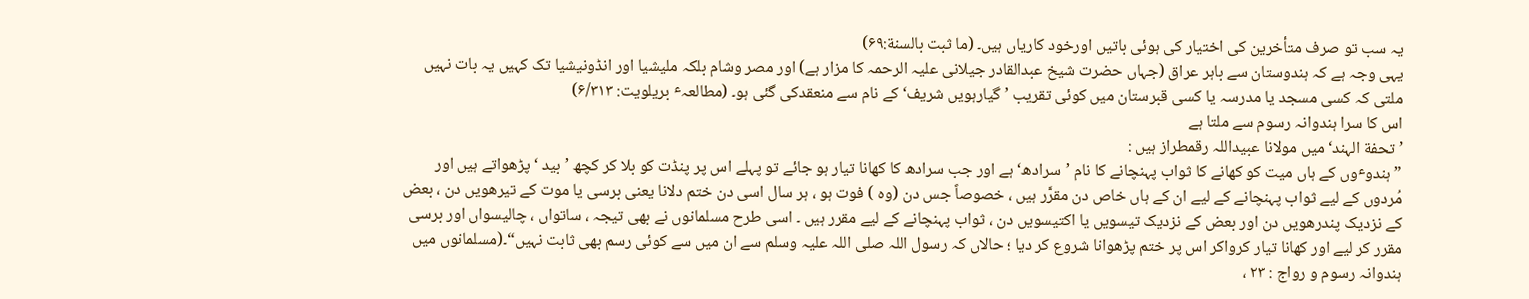یہ سب تو صرف متأخرین کی اختیار کی ہوئی باتیں اورخود کاریاں ہیں۔ (ما ثبت بالسنة:۶۹)
یہی وجہ ہے کہ ہندوستان سے باہر عراق (جہاں حضرت شیخ عبدالقادر جیلانی علیہ الرحمہ کا مزار ہے) اور مصر وشام بلکہ ملیشیا اور انڈونیشیا تک کہیں یہ بات نہیں ملتی کہ کسی مسجد یا مدرسہ یا کسی قبرستان میں کوئی تقریب ’گیارہویں شریف‘ کے نام سے منعقدکی گئی ہو۔ (مطالعہٴ بریلویت: ۶/۳۱۳)
اس کا سرا ہندوانہ رسوم سے ملتا ہے
’تحفة الہند‘ میں مولانا عبیداللہ رقمطراز ہیں :
” ہندوٴوں کے ہاں میت کو کھانے کا ثواب پہنچانے کا نام ’سرادھ‘ ہے اور جب سرادھ کا کھانا تیار ہو جائے تو پہلے اس پر پنڈت کو بلا کر کچھ ’بید ‘ پڑھواتے ہیں اور مُردوں کے لیے ثواب پہنچانے کے لیے ان کے ہاں خاص دن مقرَّر ہیں ، خصوصاً جس دن (وہ ) فوت ہو ، ہر سال اسی دن ختم دلانا یعنی برسی یا موت کے تیرھویں دن ، بعض کے نزدیک پندرھویں دن اور بعض کے نزدیک تیسویں یا اکتیسویں دن ، ثواب پہنچانے کے لیے مقرر ہیں ۔ اسی طرح مسلمانوں نے بھی تیجہ ، ساتواں ، چالیسواں اور برسی مقرر کر لیے اور کھانا تیار کرواکر اس پر ختم پڑھوانا شروع کر دیا ؛ حالاں کہ رسول اللہ صلی اللہ علیہ وسلم سے ان میں سے کوئی رسم بھی ثابت نہیں“۔(مسلمانوں میں ہندوانہ رسوم و رواج : ۲۳ ،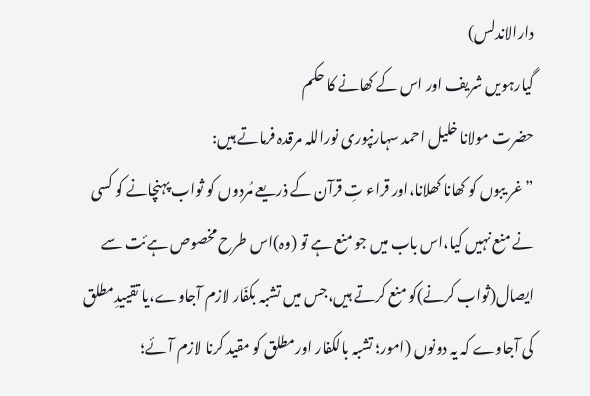دارالاندلس)
گیارہویں شریف اور اس کے کھانے کا حکم
حضرت مولانا خلیل احمد سہارنپوری نوراللہ مرقدہ فرماتے ہیں:
”غر یبوں کو کھانا کھلانا،اور قراء تِ قرآن کے ذریعے مُردوں کو ثواب پہنچانے کو کسی نے منع نہیں کیا،اس باب میں جو منع ہے تو (وہ)اس طرح مخصوص ہےئت سے ایصال(ثواب کرنے)کو منع کرتے ہیں،جس میں تشبہ بکفّار لازم آجاوے،یا تقییدِمطلق کی آجاوے کہ یہ دونوں (امور؛ تشبہ بالکفار اورمطلق کو مقید کرنا لازم آئے؛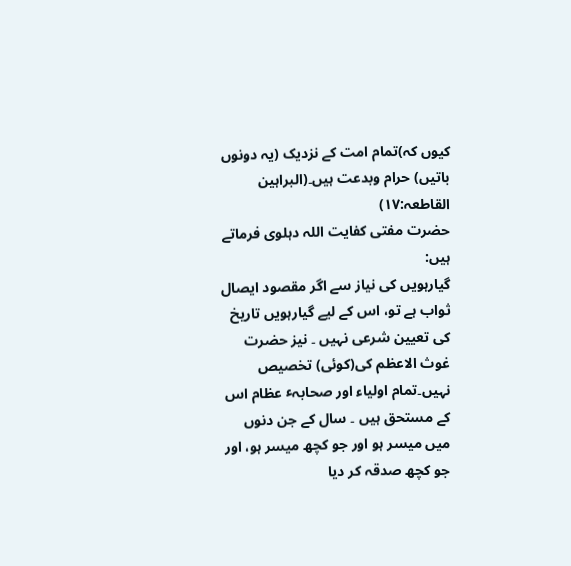کیوں کہ)تمام امت کے نزدیک (یہ دونوں باتیں) حرام وبدعت ہیں۔(البراہین القاطعہ:۱۷)
حضرت مفتی کفایت اللہ دہلوی فرماتے ہیں:
گیارہویں کی نیاز سے اگر مقصود ایصال ثواب ہے تو، اس کے لیے گیارہویں تاریخ کی تعیین شرعی نہیں ۔ نیز حضرت غوث الاعظم کی(کوئی) تخصیص نہیں۔تمام اولیاء اور صحابہٴ عظام اس کے مستحق ہیں ۔ سال کے جن دنوں میں میسر ہو اور جو کچھ میسر ہو، اور جو کچھ صدقہ کر دیا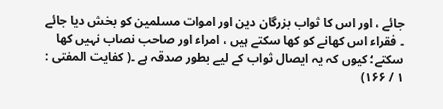جائے ، اور اس کا ثواب بزرگان دین اور اموات مسلمین کو بخش دیا جائے ۔ فقراء اس کھانے کو کھا سکتے ہیں ، امراء اور صاحب نصاب نہیں کھا سکتے؛ کیوں کہ یہ ایصال ثواب کے لیے بطور صدقہ ہے ۔( کفایت المفتی : ۱ / ۱۶۶)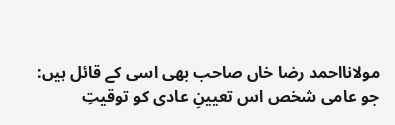مولانااحمد رضا خاں صاحب بھی اسی کے قائل ہیں:
جو عامی شخص اس تعیینِ عادی کو توقیتِ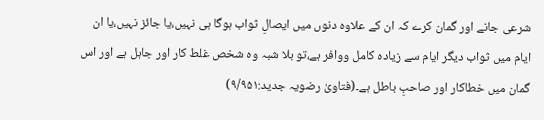شرعی جانے اور گمان کرے کہ ان کے علاوہ دنوں میں ایصالِ ثواب ہوگا ہی نہیں،یا جائز نہیں،یا ان ایام میں ثواب دیگر ایام سے زیادہ کامل ووافر ہے،تو بلا شبہ وہ شخص غلط کار اور جاہل ہے اور اس گمان میں خطاکار اور صاحبِ باطل ہے۔(فتاویٰ رضویہ جدید:۹/۹۵۱)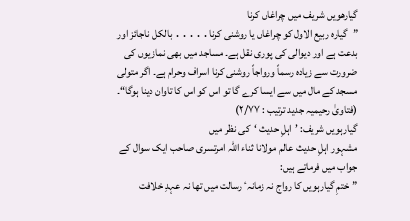گیارھویں شریف میں چراغاں کرنا
”گیارہ ربیع الاول کو چراغاں یا روشنی کرنا․․․․․ بالکل ناجائز اور بدعت ہے اور دیوالی کی پوری نقل ہے۔ مساجد میں بھی نمازیوں کی ضرورت سے زیادہ رسماً ورواجاً روشنی کرنا اسراف وحرام ہے۔ اگر متولی مسجد کے مال میں سے ایسا کرے گا تو اس کو اس کا تاوان دینا ہوگا“۔ (فتاویٰ رحیمیہ جدید ترتیب : ۲/۷۷)
گیارہویں شریف: ’اہلِ حدیث ‘کی نظر میں
مشہور اہلِ حدیث عالم مولانا ثناء اللہ امرتسری صاحب ایک سوال کے جواب میں فرماتے ہیں:
”ختمِ گیارہویں کا رواج نہ زمانہٴ رسالت میں تھا نہ عہدِ خلافت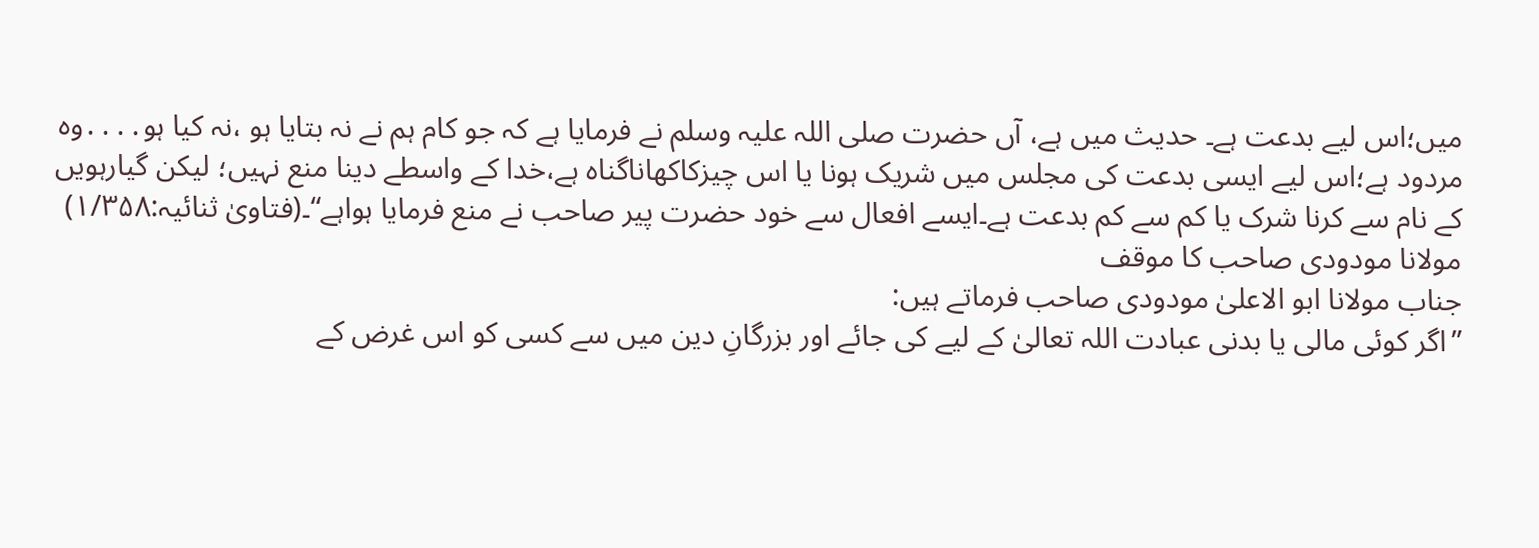میں؛اس لیے بدعت ہے۔ حدیث میں ہے، آں حضرت صلی اللہ علیہ وسلم نے فرمایا ہے کہ جو کام ہم نے نہ بتایا ہو ،نہ کیا ہو․․․․وہ مردود ہے؛اس لیے ایسی بدعت کی مجلس میں شریک ہونا یا اس چیزکاکھاناگناہ ہے،خدا کے واسطے دینا منع نہیں؛ لیکن گیارہویں کے نام سے کرنا شرک یا کم سے کم بدعت ہے۔ایسے افعال سے خود حضرت پیر صاحب نے منع فرمایا ہواہے“۔(فتاویٰ ثنائیہ:۱/۳۵۸)
مولانا مودودی صاحب کا موقف
جناب مولانا ابو الاعلیٰ مودودی صاحب فرماتے ہیں:
”اگر کوئی مالی یا بدنی عبادت اللہ تعالیٰ کے لیے کی جائے اور بزرگانِ دین میں سے کسی کو اس غرض کے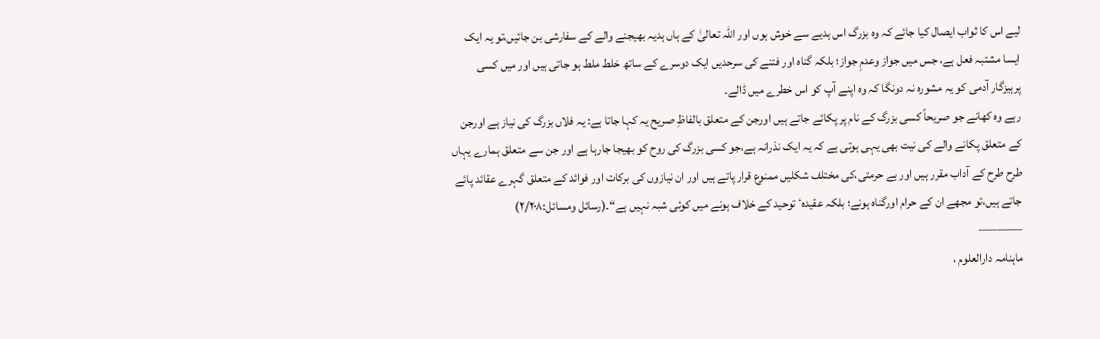لیے اس کا ثواب ایصال کیا جائے کہ وہ بزرگ اس ہدیے سے خوش ہوں اور اللہ تعالیٰ کے ہاں ہدیہ بھیجنے والے کے سفارشی بن جائیں،تو یہ ایک ایسا مشتبہ فعل ہے، جس میں جواز وعدمِ جواز؛ بلکہ گناہ اور فتنے کی سرحدیں ایک دوسرے کے ساتھ خلط ملط ہو جاتی ہیں اور میں کسی پرہیزگار آدمی کو یہ مشورہ نہ دونگا کہ وہ اپنے آپ کو اس خطرے میں ڈالے۔
رہے وہ کھانے جو صریحاً کسی بزرگ کے نام پر پکائے جاتے ہیں اورجن کے متعلق بالفاظِ صریح یہ کہا جاتا ہے: یہ فلاں بزرگ کی نیاز ہے اورجن کے متعلق پکانے والے کی نیت بھی یہی ہوتی ہے کہ یہ ایک نذرانہ ہے،جو کسی بزرگ کی روح کو بھیجا جارہا ہے اور جن سے متعلق ہمارے یہاں طرح طرح کے آداب مقرر ہیں اور بے حرمتی،کی مختلف شکلیں ممنوع قرار پاتے ہیں اور ان نیازوں کی برکات اور فوائد کے متعلق گہرے عقائد پائے جاتے ہیں،تو مجھے ان کے حرام اورگناہ ہونے؛ بلکہ عقیدہٴ توحید کے خلاف ہونے میں کوئی شبہ نہیں ہے“۔(رسائل ومسائل:۲/۲۰۸)
———–
ماہنامہ دارالعلوم ،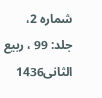شمارہ 2، جلد: 99 ، ربیع الثانی1436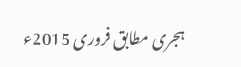ہجری مطابق فروری 2015ء